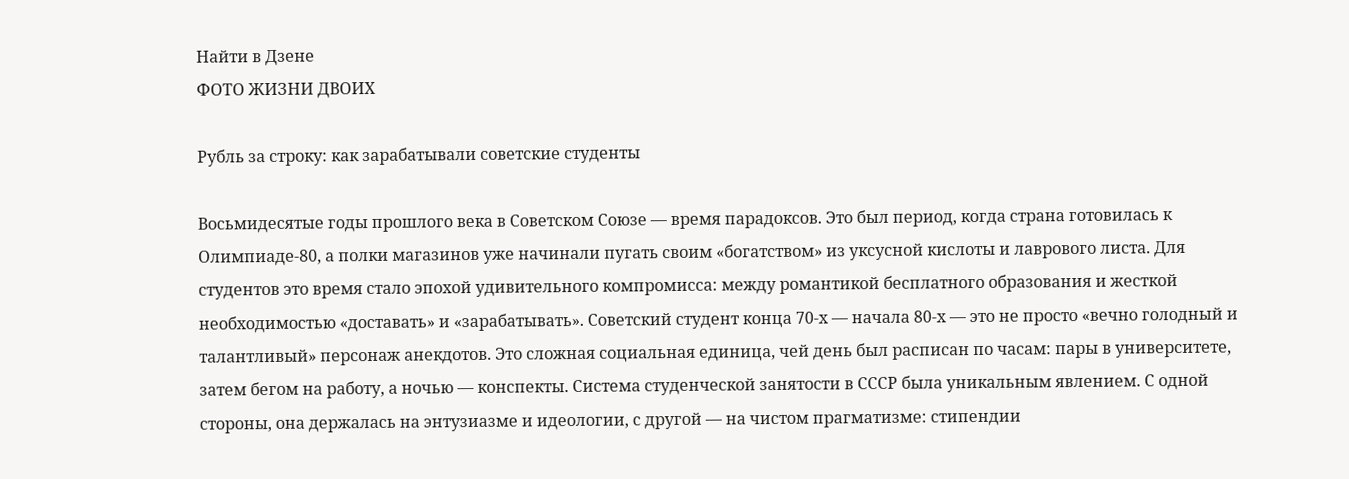Найти в Дзене
ФОТО ЖИЗНИ ДВОИХ

Рубль за строку: как зарабатывали советские студенты

Восьмидесятые годы прошлого века в Советском Союзе — время парадоксов. Это был период, когда страна готовилась к Олимпиаде-80, а полки магазинов уже начинали пугать своим «богатством» из уксусной кислоты и лаврового листа. Для студентов это время стало эпохой удивительного компромисса: между романтикой бесплатного образования и жесткой необходимостью «доставать» и «зарабатывать». Советский студент конца 70-х — начала 80-х — это не просто «вечно голодный и талантливый» персонаж анекдотов. Это сложная социальная единица, чей день был расписан по часам: пары в университете, затем бегом на работу, а ночью — конспекты. Система студенческой занятости в СССР была уникальным явлением. С одной стороны, она держалась на энтузиазме и идеологии, с другой — на чистом прагматизме: стипендии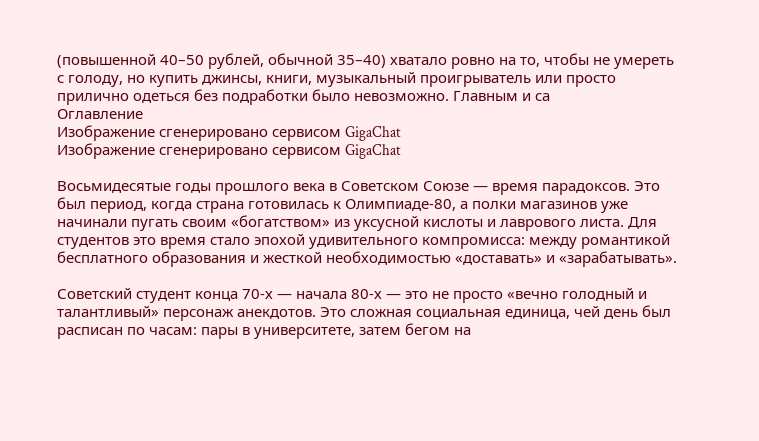(повышенной 40–50 рублей, обычной 35–40) хватало ровно на то, чтобы не умереть с голоду, но купить джинсы, книги, музыкальный проигрыватель или просто прилично одеться без подработки было невозможно. Главным и са
Оглавление
Изображение сгенерировано сервисом GigaChat
Изображение сгенерировано сервисом GigaChat

Восьмидесятые годы прошлого века в Советском Союзе — время парадоксов. Это был период, когда страна готовилась к Олимпиаде-80, а полки магазинов уже начинали пугать своим «богатством» из уксусной кислоты и лаврового листа. Для студентов это время стало эпохой удивительного компромисса: между романтикой бесплатного образования и жесткой необходимостью «доставать» и «зарабатывать».

Советский студент конца 70-х — начала 80-х — это не просто «вечно голодный и талантливый» персонаж анекдотов. Это сложная социальная единица, чей день был расписан по часам: пары в университете, затем бегом на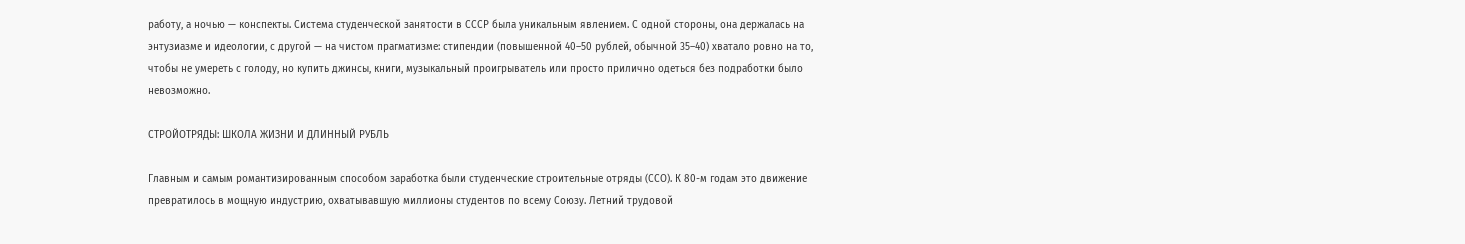работу, а ночью — конспекты. Система студенческой занятости в СССР была уникальным явлением. С одной стороны, она держалась на энтузиазме и идеологии, с другой — на чистом прагматизме: стипендии (повышенной 40–50 рублей, обычной 35–40) хватало ровно на то, чтобы не умереть с голоду, но купить джинсы, книги, музыкальный проигрыватель или просто прилично одеться без подработки было невозможно.

СТРОЙОТРЯДЫ: ШКОЛА ЖИЗНИ И ДЛИННЫЙ РУБЛЬ

Главным и самым романтизированным способом заработка были студенческие строительные отряды (ССО). К 80-м годам это движение превратилось в мощную индустрию, охватывавшую миллионы студентов по всему Союзу. Летний трудовой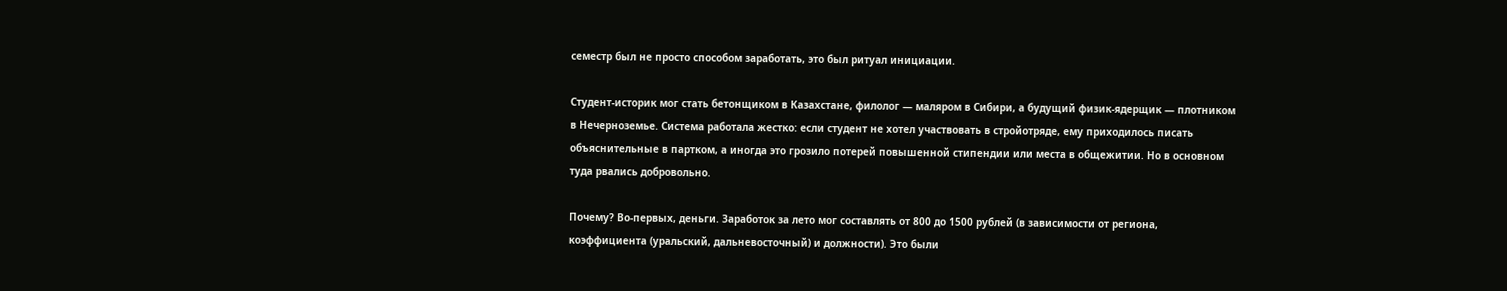семестр был не просто способом заработать, это был ритуал инициации.

Студент-историк мог стать бетонщиком в Казахстане, филолог — маляром в Сибири, а будущий физик-ядерщик — плотником в Нечерноземье. Система работала жестко: если студент не хотел участвовать в стройотряде, ему приходилось писать объяснительные в партком, а иногда это грозило потерей повышенной стипендии или места в общежитии. Но в основном туда рвались добровольно.

Почему? Во-первых, деньги. Заработок за лето мог составлять от 800 до 1500 рублей (в зависимости от региона, коэффициента (уральский, дальневосточный) и должности). Это были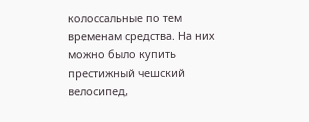колоссальные по тем временам средства. На них можно было купить престижный чешский велосипед,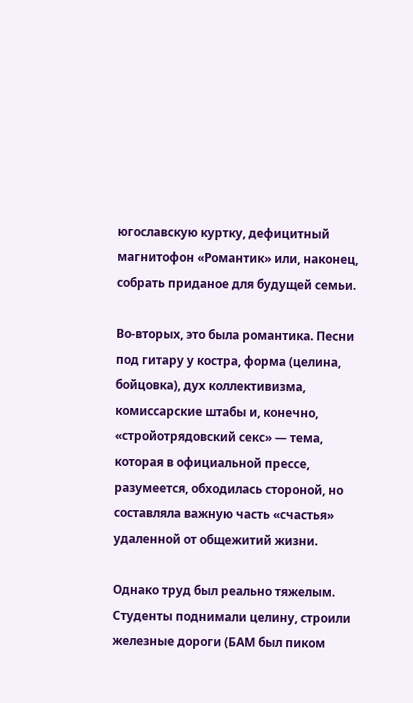югославскую куртку, дефицитный магнитофон «Романтик» или, наконец, собрать приданое для будущей семьи.

Во-вторых, это была романтика. Песни под гитару у костра, форма (целина, бойцовка), дух коллективизма, комиссарские штабы и, конечно, «стройотрядовский секс» — тема, которая в официальной прессе, разумеется, обходилась стороной, но составляла важную часть «счастья» удаленной от общежитий жизни.

Однако труд был реально тяжелым. Студенты поднимали целину, строили железные дороги (БАМ был пиком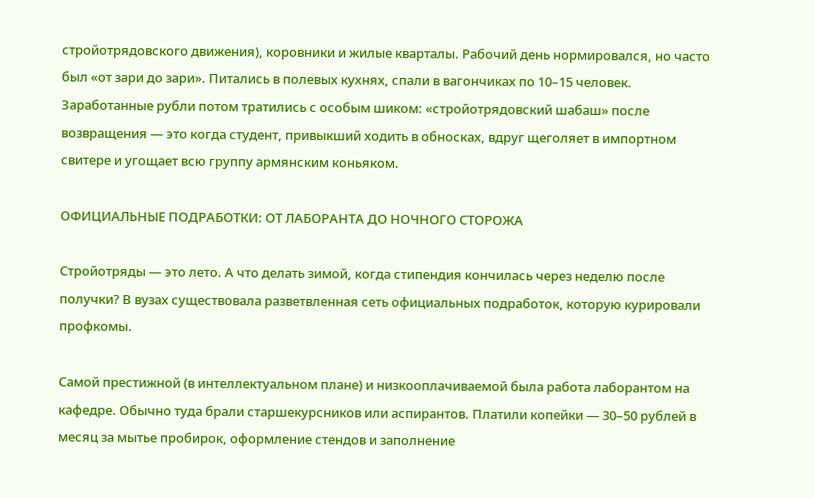стройотрядовского движения), коровники и жилые кварталы. Рабочий день нормировался, но часто был «от зари до зари». Питались в полевых кухнях, спали в вагончиках по 10–15 человек. Заработанные рубли потом тратились с особым шиком: «стройотрядовский шабаш» после возвращения — это когда студент, привыкший ходить в обносках, вдруг щеголяет в импортном свитере и угощает всю группу армянским коньяком.

ОФИЦИАЛЬНЫЕ ПОДРАБОТКИ: ОТ ЛАБОРАНТА ДО НОЧНОГО СТОРОЖА

Стройотряды — это лето. А что делать зимой, когда стипендия кончилась через неделю после получки? В вузах существовала разветвленная сеть официальных подработок, которую курировали профкомы.

Самой престижной (в интеллектуальном плане) и низкооплачиваемой была работа лаборантом на кафедре. Обычно туда брали старшекурсников или аспирантов. Платили копейки — 30–50 рублей в месяц за мытье пробирок, оформление стендов и заполнение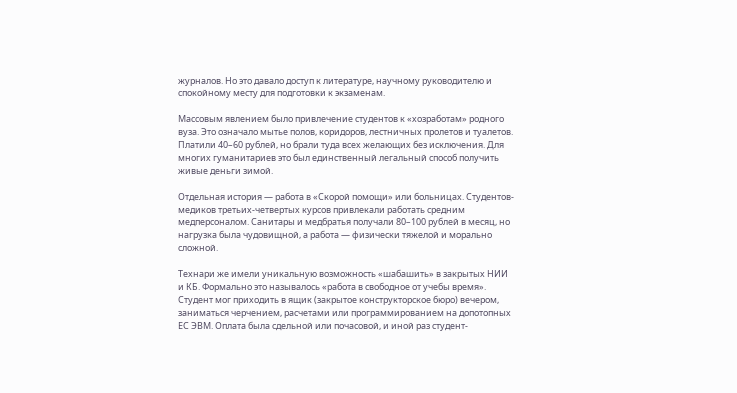журналов. Но это давало доступ к литературе, научному руководителю и спокойному месту для подготовки к экзаменам.

Массовым явлением было привлечение студентов к «хозработам» родного вуза. Это означало мытье полов, коридоров, лестничных пролетов и туалетов. Платили 40–60 рублей, но брали туда всех желающих без исключения. Для многих гуманитариев это был единственный легальный способ получить живые деньги зимой.

Отдельная история — работа в «Скорой помощи» или больницах. Студентов-медиков третьих-четвертых курсов привлекали работать средним медперсоналом. Санитары и медбратья получали 80–100 рублей в месяц, но нагрузка была чудовищной, а работа — физически тяжелой и морально сложной.

Технари же имели уникальную возможность «шабашить» в закрытых НИИ и КБ. Формально это называлось «работа в свободное от учебы время». Студент мог приходить в ящик (закрытое конструкторское бюро) вечером, заниматься черчением, расчетами или программированием на допотопных ЕС ЭВМ. Оплата была сдельной или почасовой, и иной раз студент-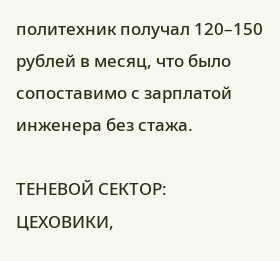политехник получал 120–150 рублей в месяц, что было сопоставимо с зарплатой инженера без стажа.

ТЕНЕВОЙ СЕКТОР: ЦЕХОВИКИ,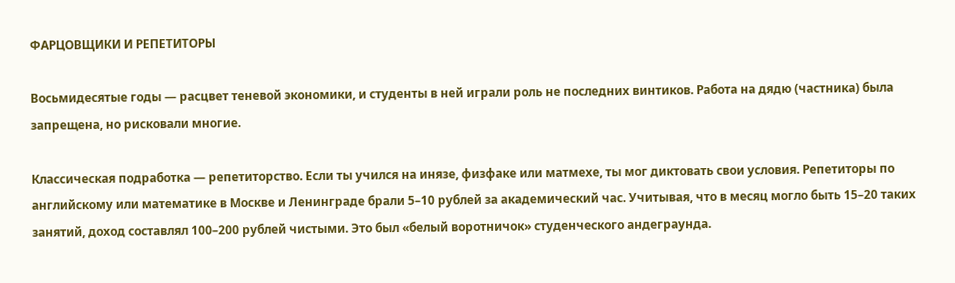ФАРЦОВЩИКИ И РЕПЕТИТОРЫ

Восьмидесятые годы — расцвет теневой экономики, и студенты в ней играли роль не последних винтиков. Работа на дядю (частника) была запрещена, но рисковали многие.

Классическая подработка — репетиторство. Если ты учился на инязе, физфаке или матмехе, ты мог диктовать свои условия. Репетиторы по английскому или математике в Москве и Ленинграде брали 5–10 рублей за академический час. Учитывая, что в месяц могло быть 15–20 таких занятий, доход составлял 100–200 рублей чистыми. Это был «белый воротничок» студенческого андеграунда.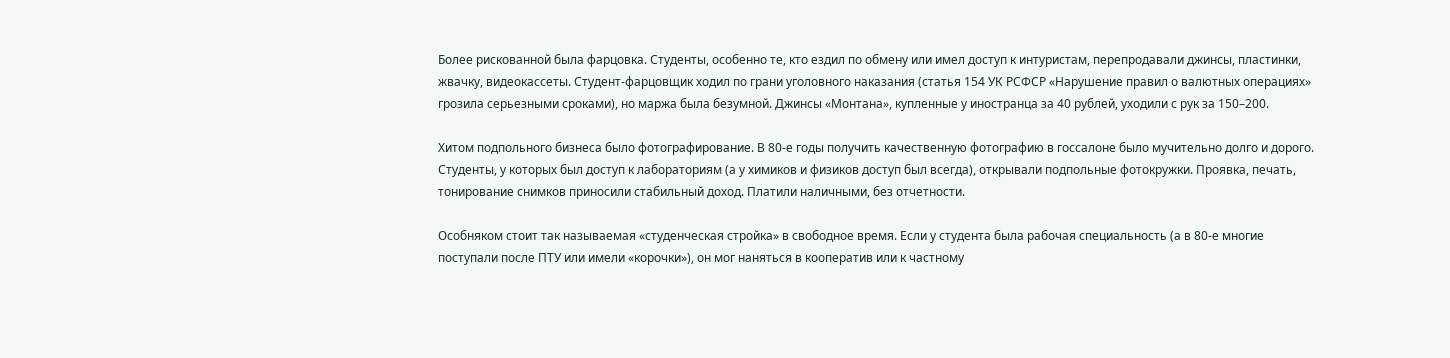Более рискованной была фарцовка. Студенты, особенно те, кто ездил по обмену или имел доступ к интуристам, перепродавали джинсы, пластинки, жвачку, видеокассеты. Студент-фарцовщик ходил по грани уголовного наказания (статья 154 УК РСФСР «Нарушение правил о валютных операциях» грозила серьезными сроками), но маржа была безумной. Джинсы «Монтана», купленные у иностранца за 40 рублей, уходили с рук за 150–200.

Хитом подпольного бизнеса было фотографирование. В 80-е годы получить качественную фотографию в госсалоне было мучительно долго и дорого. Студенты, у которых был доступ к лабораториям (а у химиков и физиков доступ был всегда), открывали подпольные фотокружки. Проявка, печать, тонирование снимков приносили стабильный доход. Платили наличными, без отчетности.

Особняком стоит так называемая «студенческая стройка» в свободное время. Если у студента была рабочая специальность (а в 80-е многие поступали после ПТУ или имели «корочки»), он мог наняться в кооператив или к частному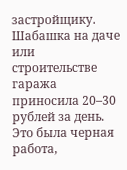застройщику. Шабашка на даче или строительстве гаража приносила 20–30 рублей за день. Это была черная работа,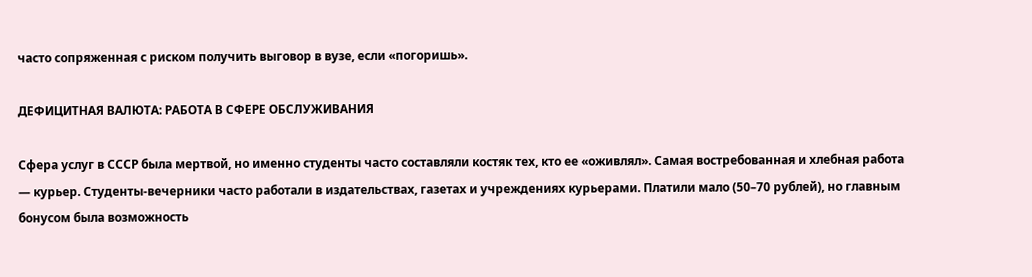часто сопряженная с риском получить выговор в вузе, если «погоришь».

ДЕФИЦИТНАЯ ВАЛЮТА: РАБОТА В СФЕРЕ ОБСЛУЖИВАНИЯ

Сфера услуг в СССР была мертвой, но именно студенты часто составляли костяк тех, кто ее «оживлял». Самая востребованная и хлебная работа — курьер. Студенты-вечерники часто работали в издательствах, газетах и учреждениях курьерами. Платили мало (50–70 рублей), но главным бонусом была возможность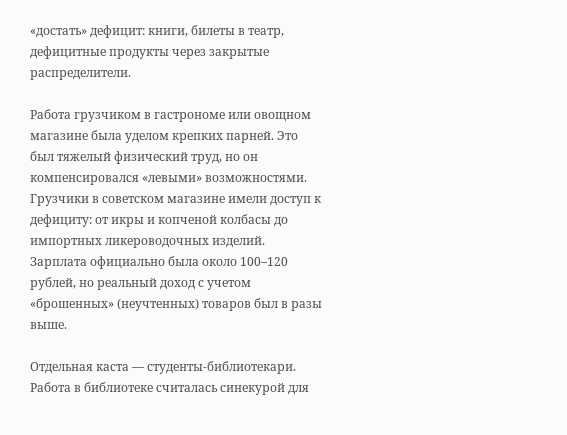«достать» дефицит: книги, билеты в театр, дефицитные продукты через закрытые распределители.

Работа грузчиком в гастрономе или овощном магазине была уделом крепких парней. Это был тяжелый физический труд, но он компенсировался «левыми» возможностями. Грузчики в советском магазине имели доступ к дефициту: от икры и копченой колбасы до импортных ликероводочных изделий. Зарплата официально была около 100–120 рублей, но реальный доход с учетом «брошенных» (неучтенных) товаров был в разы выше.

Отдельная каста — студенты-библиотекари. Работа в библиотеке считалась синекурой для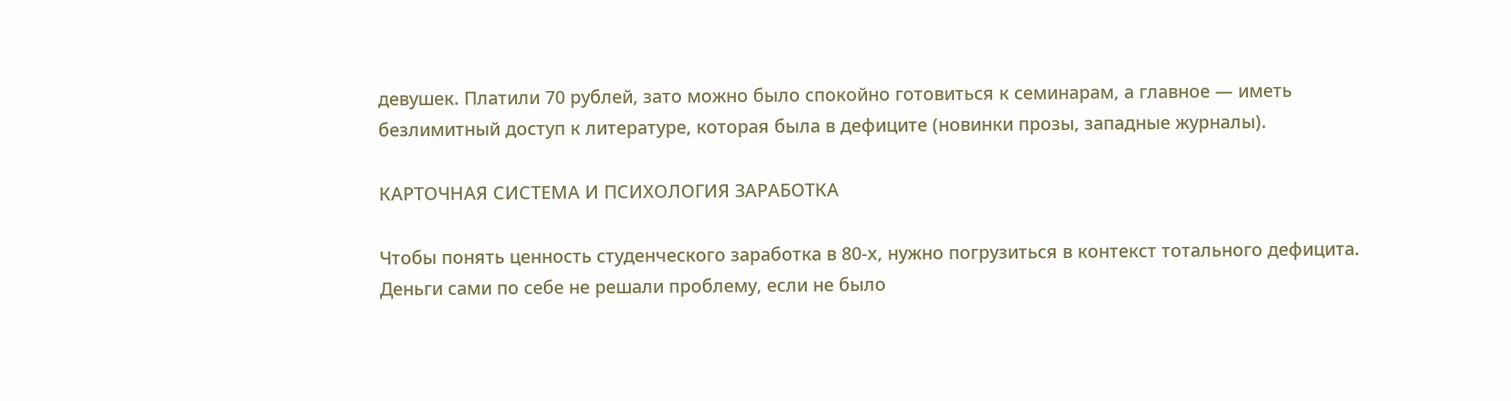девушек. Платили 70 рублей, зато можно было спокойно готовиться к семинарам, а главное — иметь безлимитный доступ к литературе, которая была в дефиците (новинки прозы, западные журналы).

КАРТОЧНАЯ СИСТЕМА И ПСИХОЛОГИЯ ЗАРАБОТКА

Чтобы понять ценность студенческого заработка в 80-х, нужно погрузиться в контекст тотального дефицита. Деньги сами по себе не решали проблему, если не было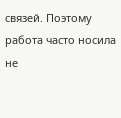связей. Поэтому работа часто носила не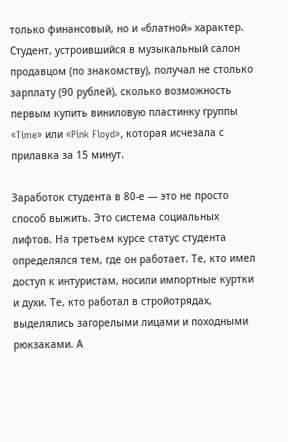только финансовый, но и «блатной» характер. Студент, устроившийся в музыкальный салон продавцом (по знакомству), получал не столько зарплату (90 рублей), сколько возможность первым купить виниловую пластинку группы «Time» или «Pink Floyd», которая исчезала с прилавка за 15 минут.

Заработок студента в 80-е — это не просто способ выжить. Это система социальных лифтов. На третьем курсе статус студента определялся тем, где он работает. Те, кто имел доступ к интуристам, носили импортные куртки и духи. Те, кто работал в стройотрядах, выделялись загорелыми лицами и походными рюкзаками. А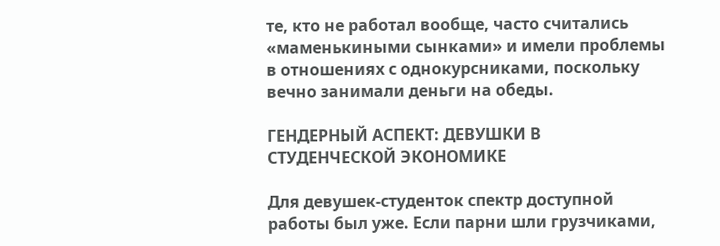те, кто не работал вообще, часто считались «маменькиными сынками» и имели проблемы в отношениях с однокурсниками, поскольку вечно занимали деньги на обеды.

ГЕНДЕРНЫЙ АСПЕКТ: ДЕВУШКИ В СТУДЕНЧЕСКОЙ ЭКОНОМИКЕ

Для девушек-студенток спектр доступной работы был уже. Если парни шли грузчиками,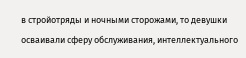в стройотряды и ночными сторожами, то девушки осваивали сферу обслуживания, интеллектуального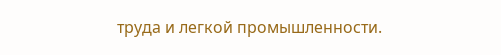труда и легкой промышленности.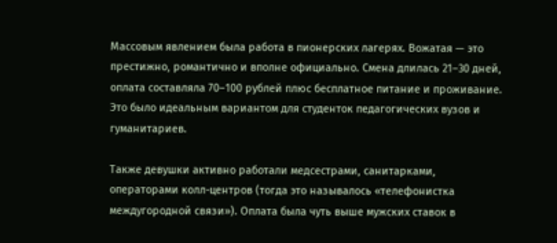Массовым явлением была работа в пионерских лагерях. Вожатая — это престижно, романтично и вполне официально. Смена длилась 21–30 дней, оплата составляла 70–100 рублей плюс бесплатное питание и проживание. Это было идеальным вариантом для студенток педагогических вузов и гуманитариев.

Также девушки активно работали медсестрами, санитарками, операторами колл-центров (тогда это называлось «телефонистка междугородной связи»). Оплата была чуть выше мужских ставок в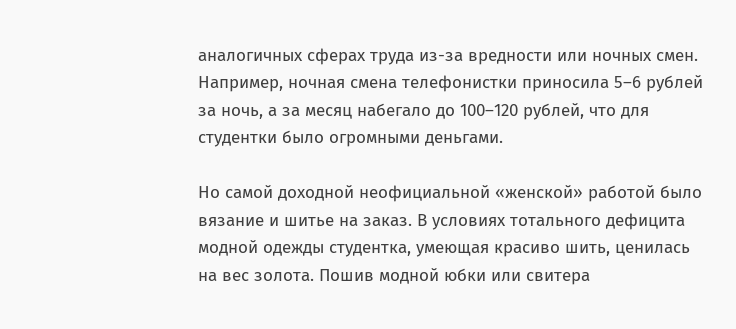аналогичных сферах труда из-за вредности или ночных смен. Например, ночная смена телефонистки приносила 5–6 рублей за ночь, а за месяц набегало до 100–120 рублей, что для студентки было огромными деньгами.

Но самой доходной неофициальной «женской» работой было вязание и шитье на заказ. В условиях тотального дефицита модной одежды студентка, умеющая красиво шить, ценилась на вес золота. Пошив модной юбки или свитера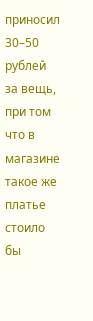приносил 30–50 рублей за вещь, при том что в магазине такое же платье стоило бы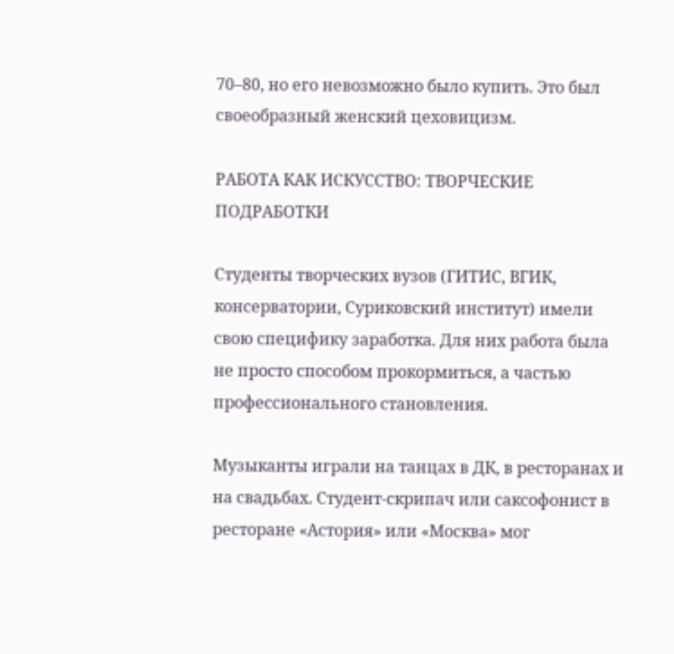70–80, но его невозможно было купить. Это был своеобразный женский цеховицизм.

РАБОТА КАК ИСКУССТВО: ТВОРЧЕСКИЕ ПОДРАБОТКИ

Студенты творческих вузов (ГИТИС, ВГИК, консерватории, Суриковский институт) имели свою специфику заработка. Для них работа была не просто способом прокормиться, а частью профессионального становления.

Музыканты играли на танцах в ДК, в ресторанах и на свадьбах. Студент-скрипач или саксофонист в ресторане «Астория» или «Москва» мог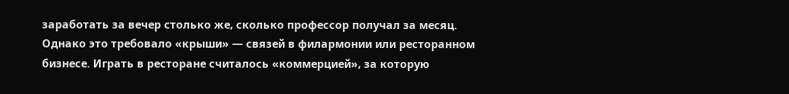заработать за вечер столько же, сколько профессор получал за месяц. Однако это требовало «крыши» — связей в филармонии или ресторанном бизнесе. Играть в ресторане считалось «коммерцией», за которую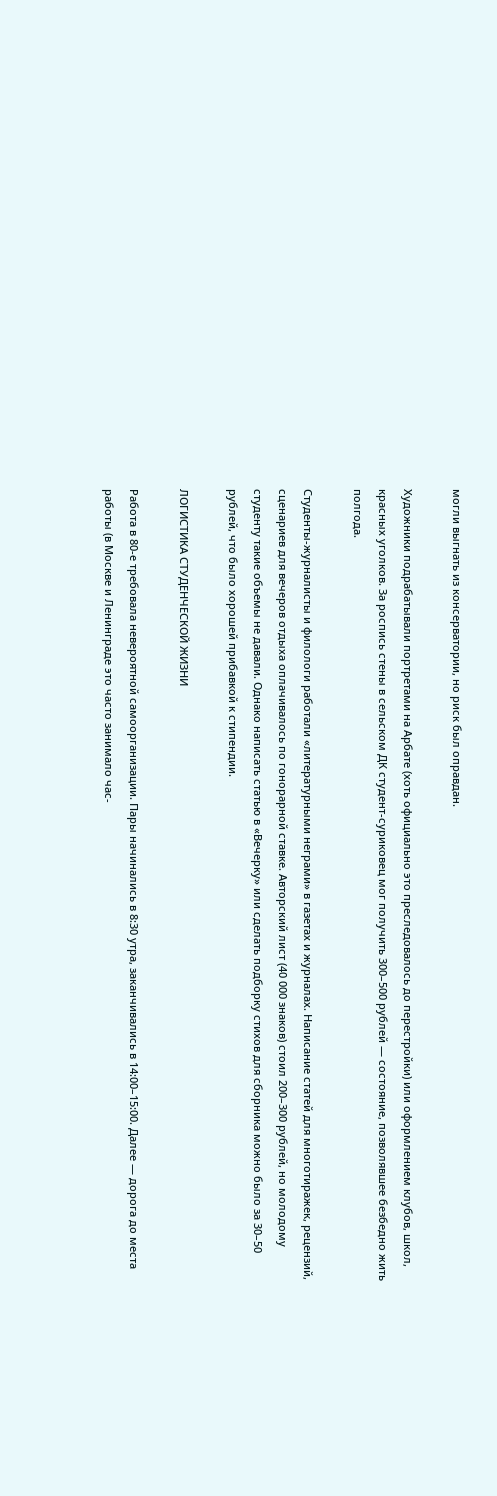могли выгнать из консерватории, но риск был оправдан.

Художники подрабатывали портретами на Арбате (хоть официально это преследовалось до перестройки) или оформлением клубов, школ, красных уголков. За роспись стены в сельском ДК студент-суриковец мог получить 300–500 рублей — состояние, позволявшее безбедно жить полгода.

Студенты-журналисты и филологи работали «литературными неграми» в газетах и журналах. Написание статей для многотиражек, рецензий, сценариев для вечеров отдыха оплачивалось по гонорарной ставке. Авторский лист (40 000 знаков) стоил 200–300 рублей, но молодому студенту такие объемы не давали. Однако написать статью в «Вечерку» или сделать подборку стихов для сборника можно было за 30–50 рублей, что было хорошей прибавкой к стипендии.

ЛОГИСТИКА СТУДЕНЧЕСКОЙ ЖИЗНИ

Работа в 80-е требовала невероятной самоорганизации. Пары начинались в 8:30 утра, заканчивались в 14:00–15:00. Далее — дорога до места работы (в Москве и Ленинграде это часто занимало час-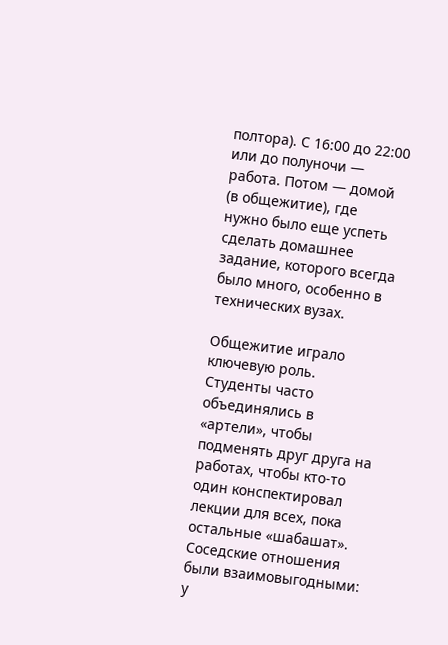полтора). С 16:00 до 22:00 или до полуночи — работа. Потом — домой (в общежитие), где нужно было еще успеть сделать домашнее задание, которого всегда было много, особенно в технических вузах.

Общежитие играло ключевую роль. Студенты часто объединялись в «артели», чтобы подменять друг друга на работах, чтобы кто-то один конспектировал лекции для всех, пока остальные «шабашат». Соседские отношения были взаимовыгодными: у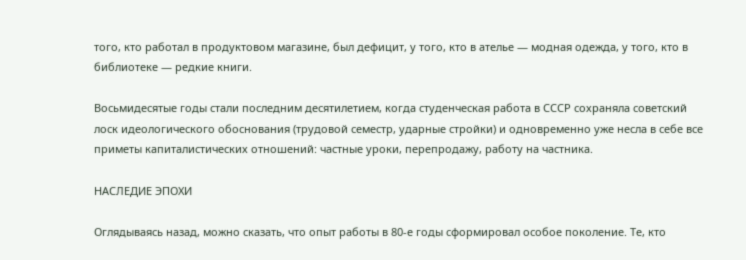того, кто работал в продуктовом магазине, был дефицит, у того, кто в ателье — модная одежда, у того, кто в библиотеке — редкие книги.

Восьмидесятые годы стали последним десятилетием, когда студенческая работа в СССР сохраняла советский лоск идеологического обоснования (трудовой семестр, ударные стройки) и одновременно уже несла в себе все приметы капиталистических отношений: частные уроки, перепродажу, работу на частника.

НАСЛЕДИЕ ЭПОХИ

Оглядываясь назад, можно сказать, что опыт работы в 80-е годы сформировал особое поколение. Те, кто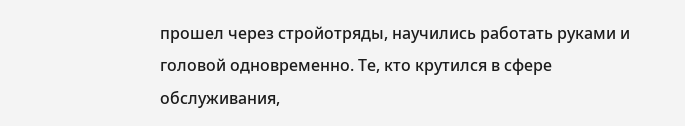прошел через стройотряды, научились работать руками и головой одновременно. Те, кто крутился в сфере обслуживания,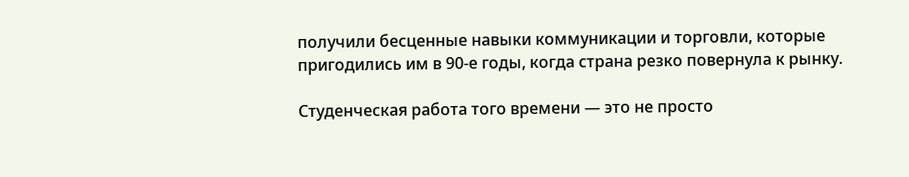получили бесценные навыки коммуникации и торговли, которые пригодились им в 90-е годы, когда страна резко повернула к рынку.

Студенческая работа того времени — это не просто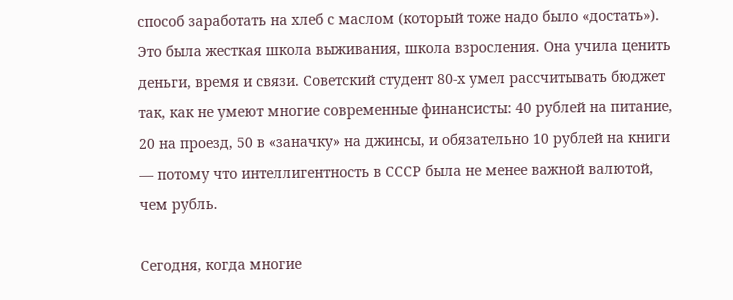способ заработать на хлеб с маслом (который тоже надо было «достать»). Это была жесткая школа выживания, школа взросления. Она учила ценить деньги, время и связи. Советский студент 80-х умел рассчитывать бюджет так, как не умеют многие современные финансисты: 40 рублей на питание, 20 на проезд, 50 в «заначку» на джинсы, и обязательно 10 рублей на книги — потому что интеллигентность в СССР была не менее важной валютой, чем рубль.

Сегодня, когда многие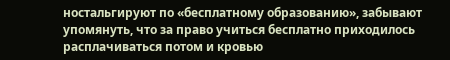ностальгируют по «бесплатному образованию», забывают упомянуть, что за право учиться бесплатно приходилось расплачиваться потом и кровью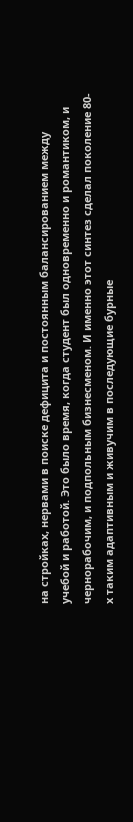на стройках, нервами в поиске дефицита и постоянным балансированием между учебой и работой. Это было время, когда студент был одновременно и романтиком, и чернорабочим, и подпольным бизнесменом. И именно этот синтез сделал поколение 80-х таким адаптивным и живучим в последующие бурные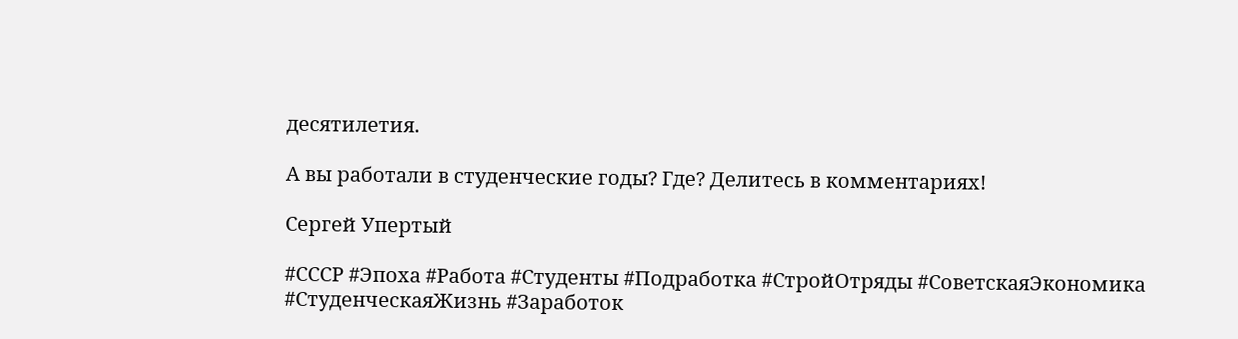десятилетия.

А вы работали в студенческие годы? Где? Делитесь в комментариях!

Сергей Упертый

#СССР #Эпоха #Работа #Студенты #Подработка #СтройОтряды #СоветскаяЭкономика #СтуденческаяЖизнь #Заработок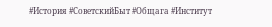#История #СоветскийБыт #Общага #Институт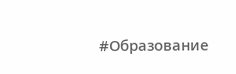#Образование